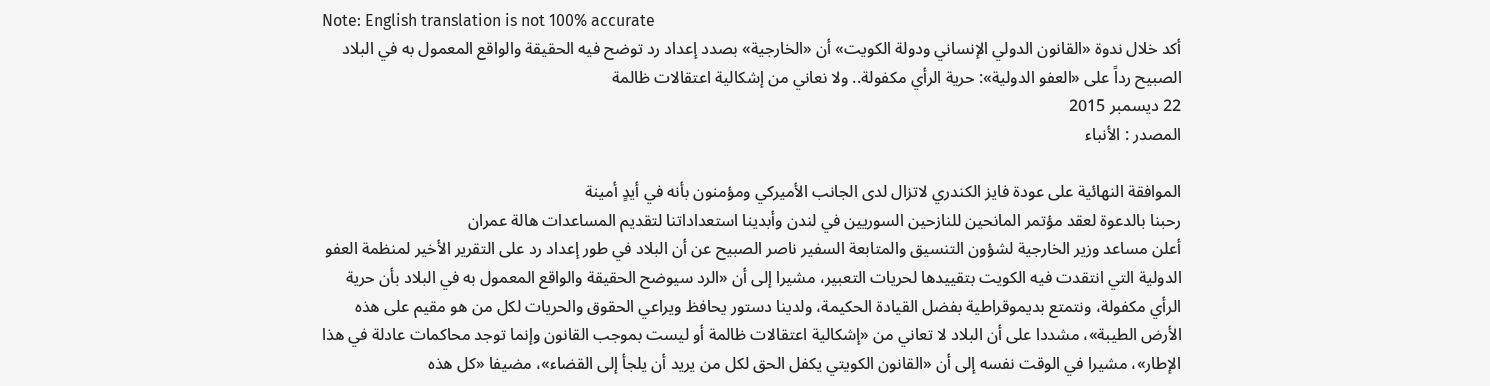Note: English translation is not 100% accurate
أكد خلال ندوة «القانون الدولي الإنساني ودولة الكويت» أن «الخارجية» بصدد إعداد رد توضح فيه الحقيقة والواقع المعمول به في البلاد
الصبيح رداً على «العفو الدولية»: حرية الرأي مكفولة.. ولا نعاني من إشكالية اعتقالات ظالمة
22 ديسمبر 2015
المصدر : الأنباء

الموافقة النهائية على عودة فايز الكندري لاتزال لدى الجانب الأميركي ومؤمنون بأنه في أيدٍ أمينة
رحبنا بالدعوة لعقد مؤتمر المانحين للنازحين السوريين في لندن وأبدينا استعداداتنا لتقديم المساعدات هالة عمران
أعلن مساعد وزير الخارجية لشؤون التنسيق والمتابعة السفير ناصر الصبيح عن أن البلاد في طور إعداد رد على التقرير الأخير لمنظمة العفو الدولية التي انتقدت فيه الكويت بتقييدها لحريات التعبير، مشيرا إلى أن «الرد سيوضح الحقيقة والواقع المعمول به في البلاد بأن حرية الرأي مكفولة، ونتمتع بديموقراطية بفضل القيادة الحكيمة، ولدينا دستور يحافظ ويراعي الحقوق والحريات لكل من هو مقيم على هذه الأرض الطيبة»، مشددا على أن البلاد لا تعاني من «إشكالية اعتقالات ظالمة أو ليست بموجب القانون وإنما توجد محاكمات عادلة في هذا الإطار»، مشيرا في الوقت نفسه إلى أن «القانون الكويتي يكفل الحق لكل من يريد أن يلجأ إلى القضاء»، مضيفا «كل هذه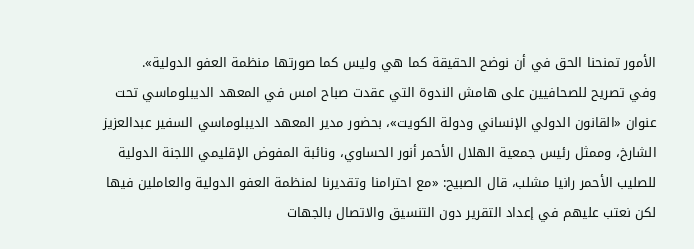الأمور تمنحنا الحق في أن نوضح الحقيقة كما هي وليس كما صورتها منظمة العفو الدولية».
وفي تصريح للصحافيين على هامش الندوة التي عقدت صباح امس في المعهد الديبلوماسي تحت عنوان «القانون الدولي الإنساني ودولة الكويت»، بحضور مدير المعهد الديبلوماسي السفير عبدالعزيز الشارخ، وممثل رئيس جمعية الهلال الأحمر أنور الحساوي، ونائبة المفوض الإقليمي اللجنة الدولية للصليب الأحمر رانيا مشلب، قال الصبيح: «مع احترامنا وتقديرنا لمنظمة العفو الدولية والعاملين فيها لكن نعتب عليهم في إعداد التقرير دون التنسيق والاتصال بالجهات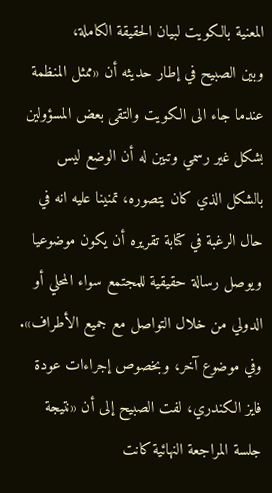المعنية بالكويت لبيان الحقيقة الكاملة،
وبين الصبيح في إطار حديثه أن «ممثل المنظمة عندما جاء الى الكويت والتقى بعض المسؤولين بشكل غير رسمي وتبين له أن الوضع ليس بالشكل الذي كان يتصوره، تمنينا عليه انه في حال الرغبة في كتابة تقريره أن يكون موضوعيا ويوصل رسالة حقيقية للمجتمع سواء المحلي أو الدولي من خلال التواصل مع جميع الأطراف».
وفي موضوع آخر، وبخصوص إجراءات عودة فايز الكندري، لفت الصبيح إلى أن «نتيجة جلسة المراجعة النهائية كانت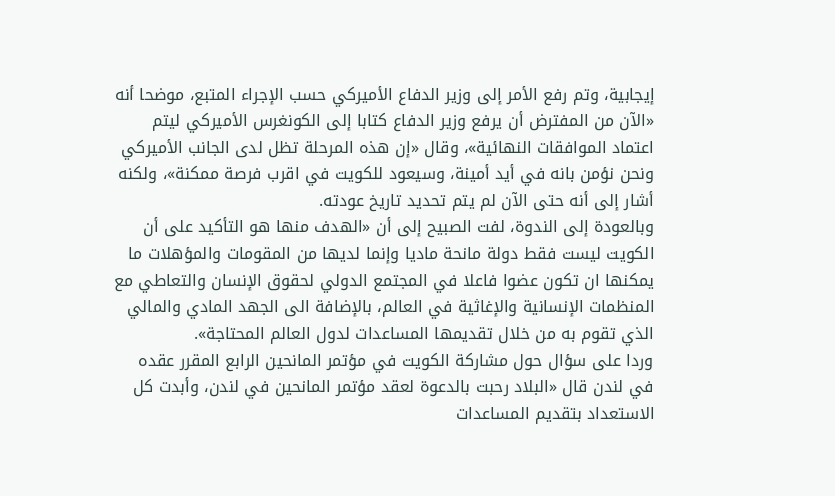إيجابية، وتم رفع الأمر إلى وزير الدفاع الأميركي حسب الإجراء المتبع، موضحا أنه «الآن من المفترض أن يرفع وزير الدفاع كتابا إلى الكونغرس الأميركي ليتم اعتماد الموافقات النهائية»، وقال «إن هذه المرحلة تظل لدى الجانب الأميركي ونحن نؤمن بانه في أيد أمينة، وسيعود للكويت في اقرب فرصة ممكنة»، ولكنه أشار إلى أنه حتى الآن لم يتم تحديد تاريخ عودته.
وبالعودة إلى الندوة، لفت الصبيح إلى أن «الهدف منها هو التأكيد على أن الكويت ليست فقط دولة مانحة ماديا وإنما لديها من المقومات والمؤهلات ما يمكنها ان تكون عضوا فاعلا في المجتمع الدولي لحقوق الإنسان والتعاطي مع المنظمات الإنسانية والإغاثية في العالم، بالإضافة الى الجهد المادي والمالي الذي تقوم به من خلال تقديمها المساعدات لدول العالم المحتاجة».
وردا على سؤال حول مشاركة الكويت في مؤتمر المانحين الرابع المقرر عقده في لندن قال «البلاد رحبت بالدعوة لعقد مؤتمر المانحين في لندن، وأبدت كل الاستعداد بتقديم المساعدات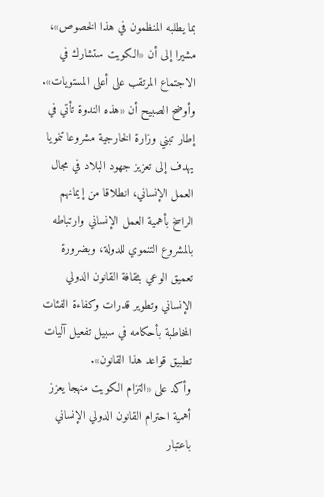بما يطلبه المنظمون في هذا الخصوص»، مشيرا إلى أن «الكويت ستشارك في الاجتماع المرتقب على أعلى المستويات».
وأوضح الصبيح أن «هذه الندوة تأتي في إطار تبني وزارة الخارجية مشروعا تنمويا يهدف إلى تعزيز جهود البلاد في مجال العمل الإنساني، انطلاقا من إيمانهم الراسخ بأهمية العمل الإنساني وارتباطه بالمشروع التنموي للدولة، وبضرورة تعميق الوعي بثقافة القانون الدولي الإنساني وتطوير قدرات وكفاءة الفئات المخاطبة بأحكامه في سبيل تفعيل آليات تطبيق قواعد هذا القانون».
وأكد على «التزام الكويت منهجا يعزز أهمية احترام القانون الدولي الإنساني باعتبار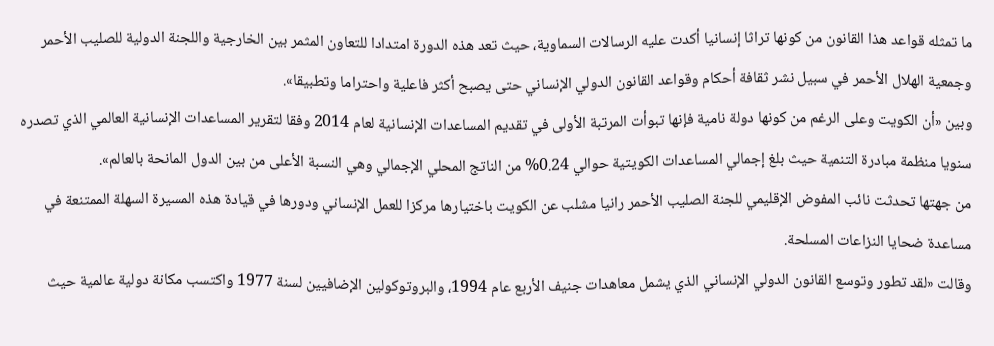ما تمثله قواعد هذا القانون من كونها تراثا إنسانيا أكدت عليه الرسالات السماوية، حيث تعد هذه الدورة امتدادا للتعاون المثمر بين الخارجية واللجنة الدولية للصليب الأحمر وجمعية الهلال الأحمر في سبيل نشر ثقافة أحكام وقواعد القانون الدولي الإنساني حتى يصبح أكثر فاعلية واحتراما وتطبيقا».
وبين «أن الكويت وعلى الرغم من كونها دولة نامية فإنها تبوأت المرتبة الأولى في تقديم المساعدات الإنسانية لعام 2014 وفقا لتقرير المساعدات الإنسانية العالمي الذي تصدره سنويا منظمة مبادرة التنمية حيث بلغ إجمالي المساعدات الكويتية حوالي 0.24% من الناتج المحلي الإجمالي وهي النسبة الأعلى من بين الدول المانحة بالعالم».
من جهتها تحدثت نائب المفوض الإقليمي للجنة الصليب الأحمر رانيا مشلب عن الكويت باختيارها مركزا للعمل الإنساني ودورها في قيادة هذه المسيرة السهلة الممتنعة في مساعدة ضحايا النزاعات المسلحة.
وقالت «لقد تطور وتوسع القانون الدولي الإنساني الذي يشمل معاهدات جنيف الأربع عام 1994، والبروتوكولين الإضافيين لسنة 1977 واكتسب مكانة دولية عالمية حيث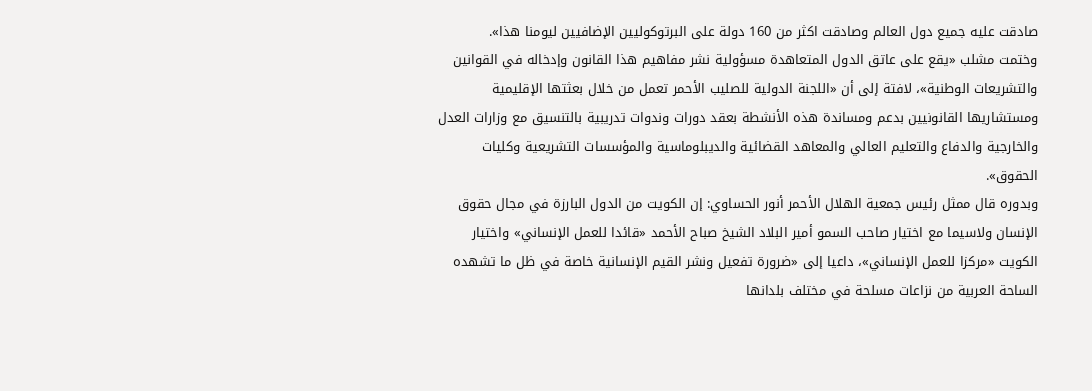صادقت عليه جميع دول العالم وصادقت اكثر من 160 دولة على البرتوكوليين الإضافيين ليومنا هذا».
وختمت مشلب «يقع على عاتق الدول المتعاهدة مسؤولية نشر مفاهيم هذا القانون وإدخاله في القوانين والتشريعات الوطنية»، لافتة إلى أن «اللجنة الدولية للصليب الأحمر تعمل من خلال بعثتها الإقليمية ومستشاريها القانونيين بدعم ومساندة هذه الأنشطة بعقد دورات وندوات تدريبية بالتنسيق مع وزارات العدل والخارجية والدفاع والتعليم العالي والمعاهد القضائية والديبلوماسية والمؤسسات التشريعية وكليات الحقوق».
وبدوره قال ممثل رئيس جمعية الهلال الأحمر أنور الحساوي: إن الكويت من الدول البارزة في مجال حقوق الإنسان ولاسيما مع اختيار صاحب السمو أمير البلاد الشيخ صباح الأحمد «قائدا للعمل الإنساني» واختيار الكويت «مركزا للعمل الإنساني»، داعيا إلى «ضرورة تفعيل ونشر القيم الإنسانية خاصة في ظل ما تشهده الساحة العربية من نزاعات مسلحة في مختلف بلدانها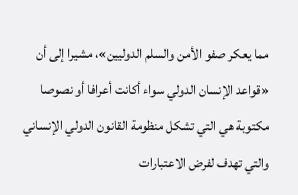مما يعكر صفو الأمن والسلم الدوليين»، مشيرا إلى أن «قواعد الإنسان الدولي سواء أكانت أعرافا أو نصوصا مكتوبة هي التي تشكل منظومة القانون الدولي الإنساني والتي تهدف لفرض الاعتبارات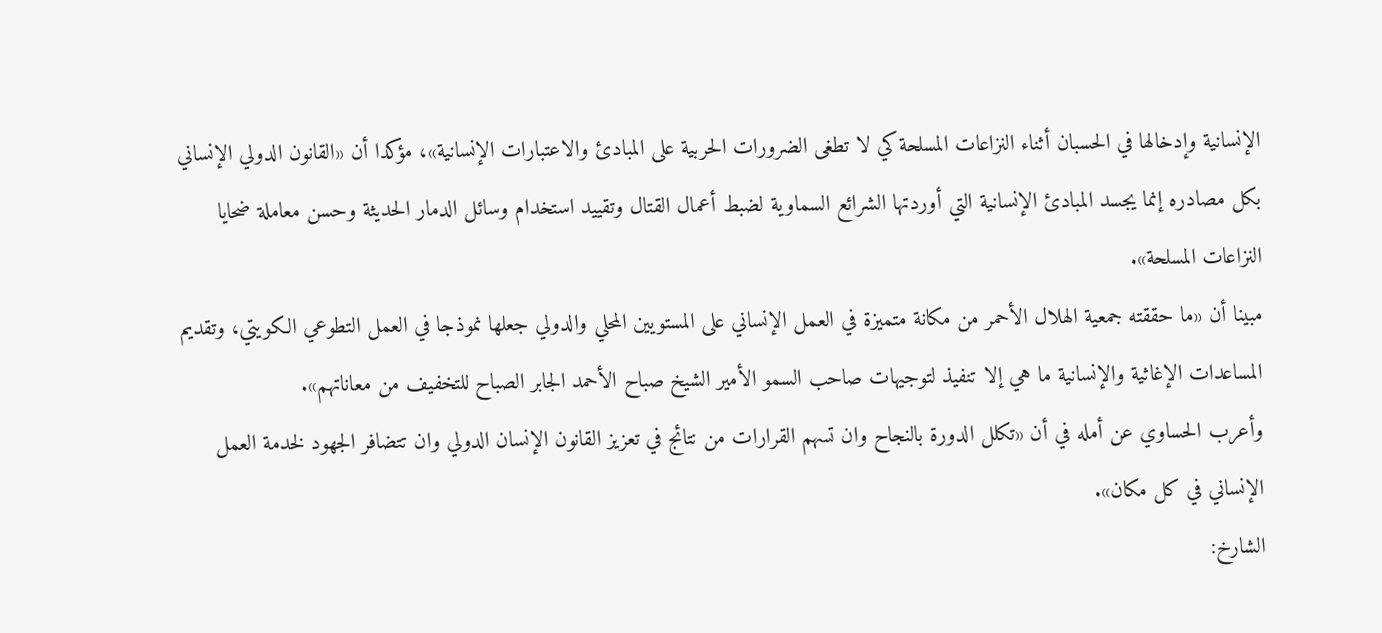الإنسانية وإدخالها في الحسبان أثناء النزاعات المسلحة كي لا تطغى الضرورات الحربية على المبادئ والاعتبارات الإنسانية»، مؤكدا أن «القانون الدولي الإنساني بكل مصادره إنما يجسد المبادئ الإنسانية التي أوردتها الشرائع السماوية لضبط أعمال القتال وتقييد استخدام وسائل الدمار الحديثة وحسن معاملة ضحايا النزاعات المسلحة».
مبينا أن «ما حققته جمعية الهلال الأحمر من مكانة متميزة في العمل الإنساني على المستويين المحلي والدولي جعلها نموذجا في العمل التطوعي الكويتي، وتقديم المساعدات الإغاثية والإنسانية ما هي إلا تنفيذ لتوجيهات صاحب السمو الأمير الشيخ صباح الأحمد الجابر الصباح للتخفيف من معاناتهم».
وأعرب الحساوي عن أمله في أن «تكلل الدورة بالنجاح وان تسهم القرارات من نتائج في تعزيز القانون الإنسان الدولي وان تتضافر الجهود لخدمة العمل الإنساني في كل مكان».
الشارخ: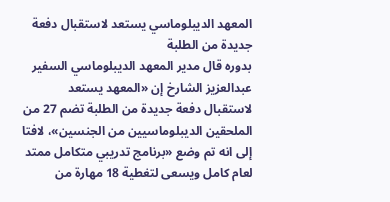المعهد الديبلوماسي يستعد لاستقبال دفعة جديدة من الطلبة
بدوره قال مدير المعهد الديبلوماسي السفير عبدالعزيز الشارخ إن «المعهد يستعد لاستقبال دفعة جديدة من الطلبة تضم 27 من الملحقين الديبلوماسيين من الجنسين»، لافتا إلى انه تم وضع «برنامج تدريبي متكامل ممتد لعام كامل ويسعى لتغطية 18 مهارة من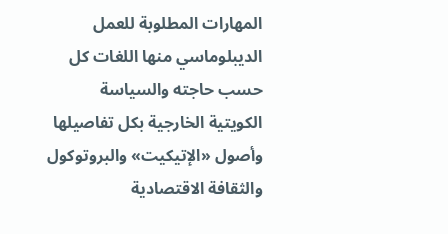المهارات المطلوبة للعمل الديبلوماسي منها اللغات كل حسب حاجته والسياسة الكويتية الخارجية بكل تفاصيلها وأصول «الإتيكيت» والبروتوكول والثقافة الاقتصادية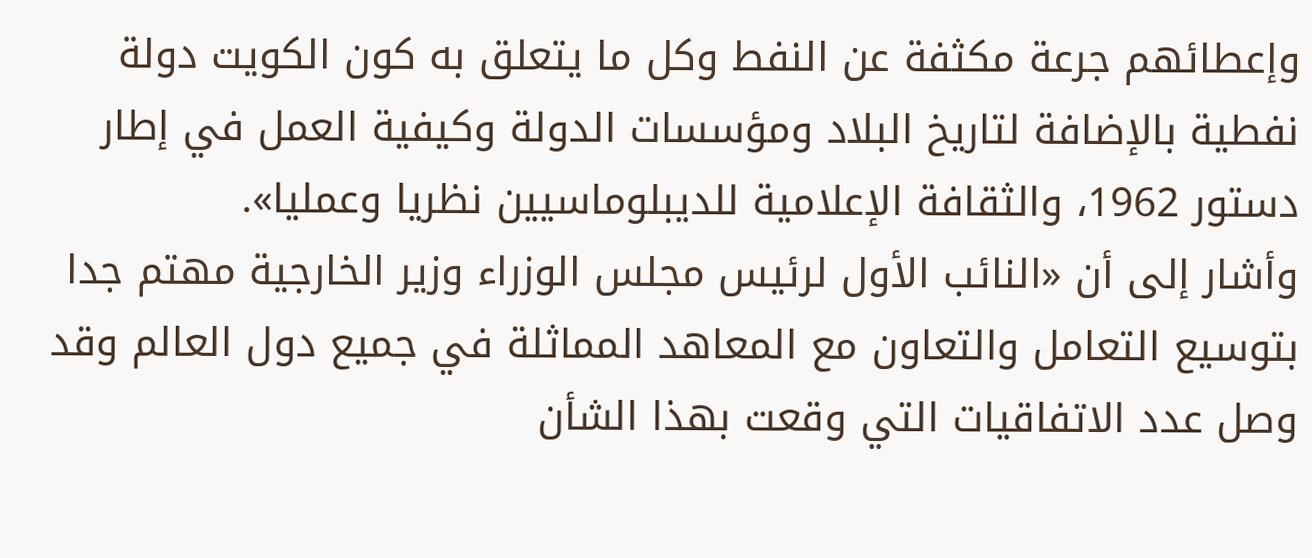وإعطائهم جرعة مكثفة عن النفط وكل ما يتعلق به كون الكويت دولة نفطية بالإضافة لتاريخ البلاد ومؤسسات الدولة وكيفية العمل في إطار دستور 1962، والثقافة الإعلامية للديبلوماسيين نظريا وعمليا».
وأشار إلى أن «النائب الأول لرئيس مجلس الوزراء وزير الخارجية مهتم جدا بتوسيع التعامل والتعاون مع المعاهد المماثلة في جميع دول العالم وقد وصل عدد الاتفاقيات التي وقعت بهذا الشأن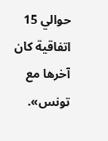حوالي 15 اتفاقية كان آخرها مع تونس».